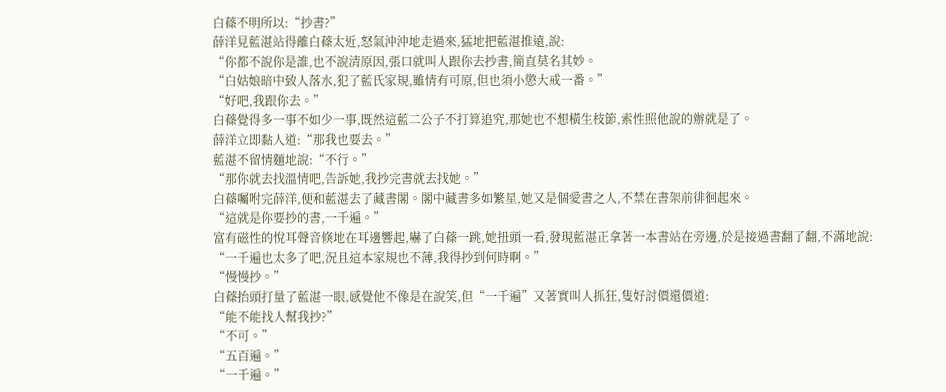白蓧不明所以:“抄書?”
薛洋見藍湛站得離白蓧太近,怒氣沖沖地走過來,猛地把藍湛推遠,說:
“你都不說你是誰,也不說清原因,張口就叫人跟你去抄書,簡直莫名其妙。
“白姑娘暗中致人落水,犯了藍氏家規,雖情有可原,但也須小懲大戒一番。”
“好吧,我跟你去。”
白蓧覺得多一事不如少一事,既然這藍二公子不打算追究,那她也不想橫生枝節,索性照他說的辦就是了。
薛洋立即黏人道:“那我也要去。”
藍湛不留情麵地說:“不行。”
“那你就去找溫情吧,告訴她,我抄完書就去找她。”
白蓧囑咐完薛洋,便和藍湛去了藏書閣。閣中藏書多如繁星,她又是個愛書之人,不禁在書架前徘徊起來。
“這就是你要抄的書,一千遍。”
富有磁性的悅耳聲音倏地在耳邊響起,嚇了白蓧一跳,她扭頭一看,發現藍湛正拿著一本書站在旁邊,於是接過書翻了翻,不滿地說:
“一千遍也太多了吧,況且這本家規也不薄,我得抄到何時啊。”
“慢慢抄。”
白蓧抬頭打量了藍湛一眼,感覺他不像是在說笑,但“一千遍”又著實叫人抓狂,隻好討價還價道:
“能不能找人幫我抄?”
“不可。”
“五百遍。”
“一千遍。”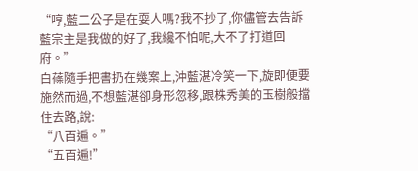“哼,藍二公子是在耍人嗎?我不抄了,你儘管去告訴藍宗主是我做的好了,我纔不怕呢,大不了打道回府。”
白蓧隨手把書扔在幾案上,沖藍湛冷笑一下,旋即便要施然而過,不想藍湛卻身形忽移,跟株秀美的玉樹般擋住去路,說:
“八百遍。”
“五百遍!”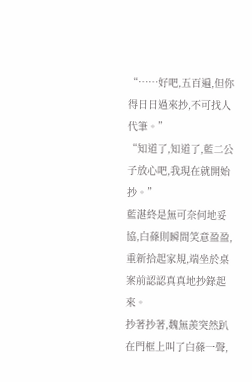“……好吧,五百遍,但你得日日過來抄,不可找人代筆。”
“知道了,知道了,藍二公子放心吧,我現在就開始抄。”
藍湛終是無可奈何地妥協,白蓧則瞬間笑意盈盈,重新拾起家規,端坐於桌案前認認真真地抄錄起來。
抄著抄著,魏無羨突然趴在門框上叫了白蓧一聲,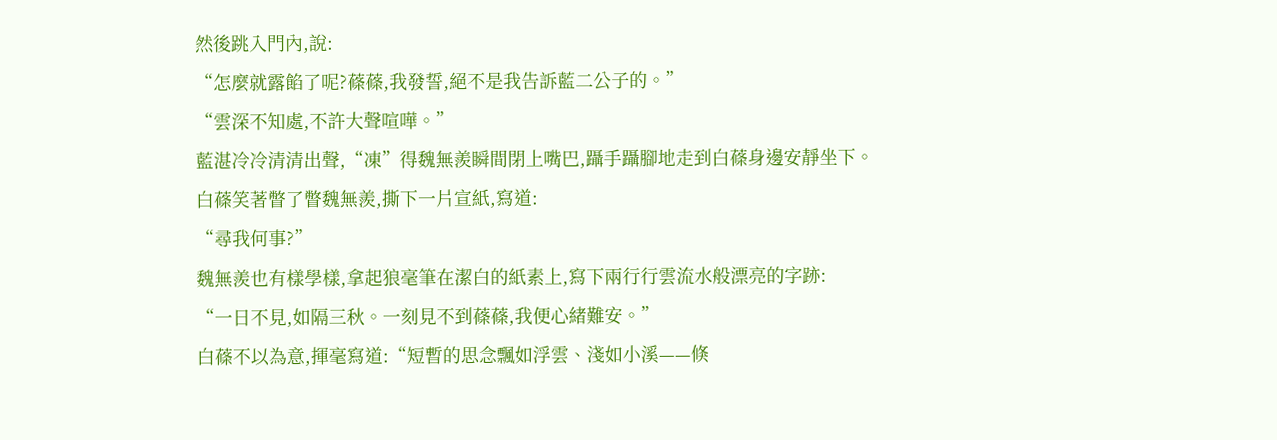然後跳入門內,說:
“怎麼就露餡了呢?蓧蓧,我發誓,絕不是我告訴藍二公子的。”
“雲深不知處,不許大聲喧嘩。”
藍湛冷冷清清出聲,“凍”得魏無羨瞬間閉上嘴巴,躡手躡腳地走到白蓧身邊安靜坐下。
白蓧笑著瞥了瞥魏無羨,撕下一片宣紙,寫道:
“尋我何事?”
魏無羨也有樣學樣,拿起狼毫筆在潔白的紙素上,寫下兩行行雲流水般漂亮的字跡:
“一日不見,如隔三秋。一刻見不到蓧蓧,我便心緒難安。”
白蓧不以為意,揮毫寫道:“短暫的思念飄如浮雲、淺如小溪——倏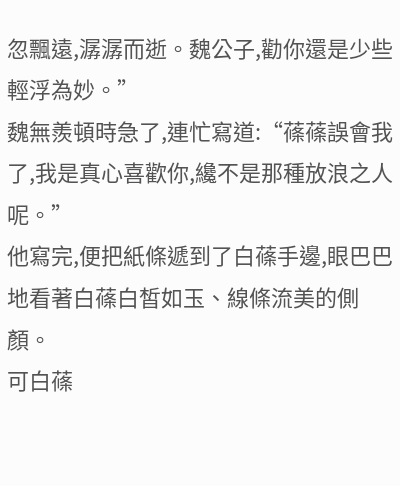忽飄遠,潺潺而逝。魏公子,勸你還是少些輕浮為妙。”
魏無羨頓時急了,連忙寫道:“蓧蓧誤會我了,我是真心喜歡你,纔不是那種放浪之人呢。”
他寫完,便把紙條遞到了白蓧手邊,眼巴巴地看著白蓧白皙如玉、線條流美的側顏。
可白蓧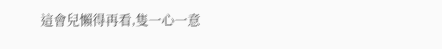這會兒懶得再看,隻一心一意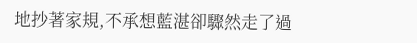地抄著家規,不承想藍湛卻驟然走了過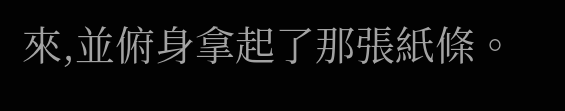來,並俯身拿起了那張紙條。